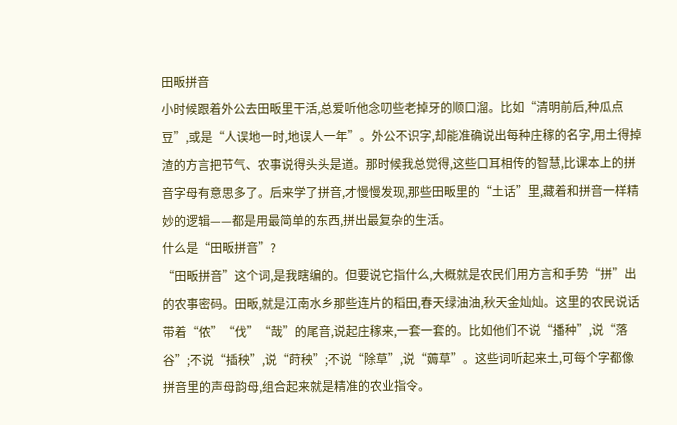田畈拼音
小时候跟着外公去田畈里干活,总爱听他念叨些老掉牙的顺口溜。比如“清明前后,种瓜点豆”,或是“人误地一时,地误人一年”。外公不识字,却能准确说出每种庄稼的名字,用土得掉渣的方言把节气、农事说得头头是道。那时候我总觉得,这些口耳相传的智慧,比课本上的拼音字母有意思多了。后来学了拼音,才慢慢发现,那些田畈里的“土话”里,藏着和拼音一样精妙的逻辑——都是用最简单的东西,拼出最复杂的生活。
什么是“田畈拼音”?
“田畈拼音”这个词,是我瞎编的。但要说它指什么,大概就是农民们用方言和手势“拼”出的农事密码。田畈,就是江南水乡那些连片的稻田,春天绿油油,秋天金灿灿。这里的农民说话带着“侬”“伐”“哉”的尾音,说起庄稼来,一套一套的。比如他们不说“播种”,说“落谷”;不说“插秧”,说“莳秧”;不说“除草”,说“薅草”。这些词听起来土,可每个字都像拼音里的声母韵母,组合起来就是精准的农业指令。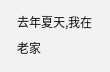去年夏天,我在老家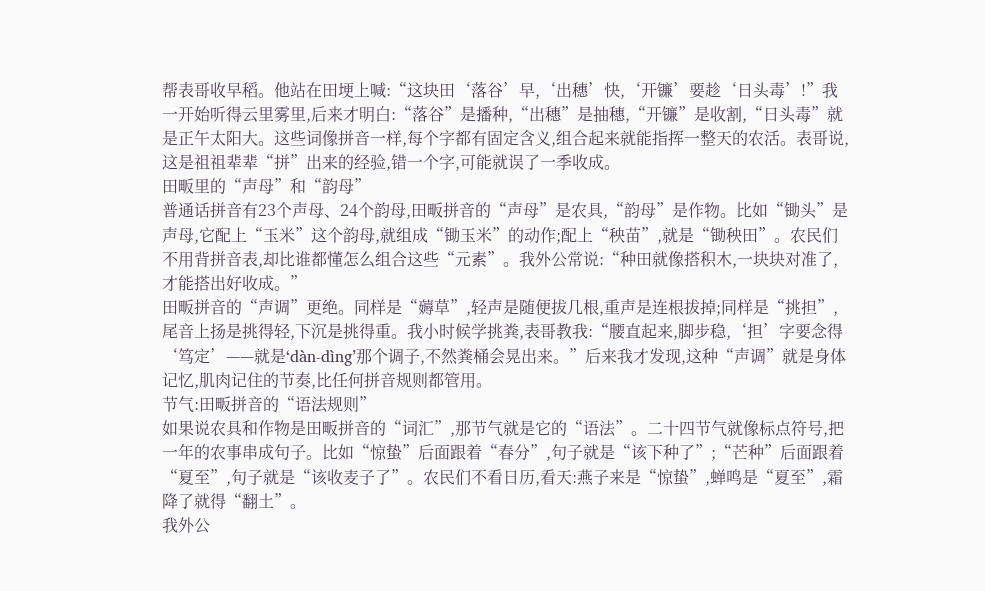帮表哥收早稻。他站在田埂上喊:“这块田‘落谷’早,‘出穗’快,‘开镰’要趁‘日头毒’!”我一开始听得云里雾里,后来才明白:“落谷”是播种,“出穗”是抽穗,“开镰”是收割,“日头毒”就是正午太阳大。这些词像拼音一样,每个字都有固定含义,组合起来就能指挥一整天的农活。表哥说,这是祖祖辈辈“拼”出来的经验,错一个字,可能就误了一季收成。
田畈里的“声母”和“韵母”
普通话拼音有23个声母、24个韵母,田畈拼音的“声母”是农具,“韵母”是作物。比如“锄头”是声母,它配上“玉米”这个韵母,就组成“锄玉米”的动作;配上“秧苗”,就是“锄秧田”。农民们不用背拼音表,却比谁都懂怎么组合这些“元素”。我外公常说:“种田就像搭积木,一块块对准了,才能搭出好收成。”
田畈拼音的“声调”更绝。同样是“薅草”,轻声是随便拔几根,重声是连根拔掉;同样是“挑担”,尾音上扬是挑得轻,下沉是挑得重。我小时候学挑粪,表哥教我:“腰直起来,脚步稳,‘担’字要念得‘笃定’——就是‘dàn-dìng’那个调子,不然粪桶会晃出来。”后来我才发现,这种“声调”就是身体记忆,肌肉记住的节奏,比任何拼音规则都管用。
节气:田畈拼音的“语法规则”
如果说农具和作物是田畈拼音的“词汇”,那节气就是它的“语法”。二十四节气就像标点符号,把一年的农事串成句子。比如“惊蛰”后面跟着“春分”,句子就是“该下种了”;“芒种”后面跟着“夏至”,句子就是“该收麦子了”。农民们不看日历,看天:燕子来是“惊蛰”,蝉鸣是“夏至”,霜降了就得“翻土”。
我外公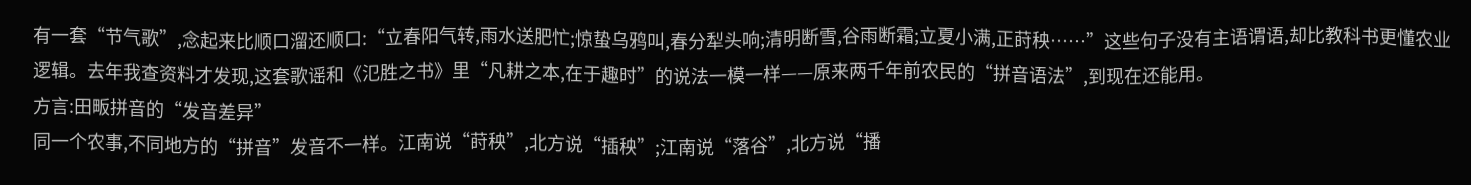有一套“节气歌”,念起来比顺口溜还顺口:“立春阳气转,雨水送肥忙;惊蛰乌鸦叫,春分犁头响;清明断雪,谷雨断霜;立夏小满,正莳秧……”这些句子没有主语谓语,却比教科书更懂农业逻辑。去年我查资料才发现,这套歌谣和《氾胜之书》里“凡耕之本,在于趣时”的说法一模一样——原来两千年前农民的“拼音语法”,到现在还能用。
方言:田畈拼音的“发音差异”
同一个农事,不同地方的“拼音”发音不一样。江南说“莳秧”,北方说“插秧”;江南说“落谷”,北方说“播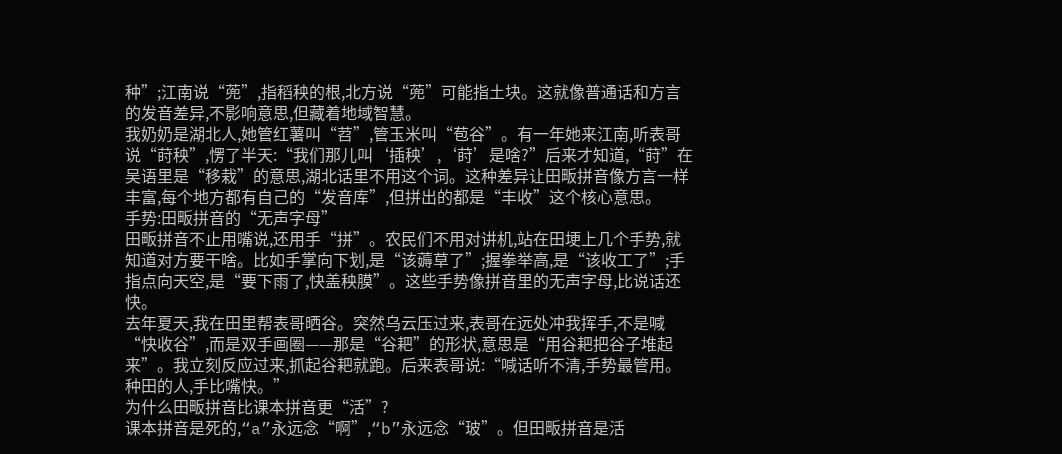种”;江南说“蔸”,指稻秧的根,北方说“蔸”可能指土块。这就像普通话和方言的发音差异,不影响意思,但藏着地域智慧。
我奶奶是湖北人,她管红薯叫“苕”,管玉米叫“苞谷”。有一年她来江南,听表哥说“莳秧”,愣了半天:“我们那儿叫‘插秧’,‘莳’是啥?”后来才知道,“莳”在吴语里是“移栽”的意思,湖北话里不用这个词。这种差异让田畈拼音像方言一样丰富,每个地方都有自己的“发音库”,但拼出的都是“丰收”这个核心意思。
手势:田畈拼音的“无声字母”
田畈拼音不止用嘴说,还用手“拼”。农民们不用对讲机,站在田埂上几个手势,就知道对方要干啥。比如手掌向下划,是“该薅草了”;握拳举高,是“该收工了”;手指点向天空,是“要下雨了,快盖秧膜”。这些手势像拼音里的无声字母,比说话还快。
去年夏天,我在田里帮表哥晒谷。突然乌云压过来,表哥在远处冲我挥手,不是喊“快收谷”,而是双手画圈——那是“谷耙”的形状,意思是“用谷耙把谷子堆起来”。我立刻反应过来,抓起谷耙就跑。后来表哥说:“喊话听不清,手势最管用。种田的人,手比嘴快。”
为什么田畈拼音比课本拼音更“活”?
课本拼音是死的,“a”永远念“啊”,“b”永远念“玻”。但田畈拼音是活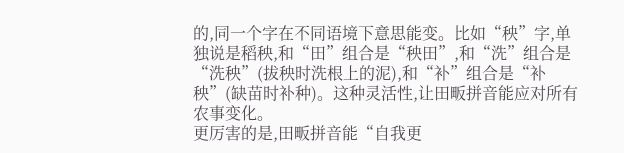的,同一个字在不同语境下意思能变。比如“秧”字,单独说是稻秧,和“田”组合是“秧田”,和“洗”组合是“洗秧”(拔秧时洗根上的泥),和“补”组合是“补秧”(缺苗时补种)。这种灵活性,让田畈拼音能应对所有农事变化。
更厉害的是,田畈拼音能“自我更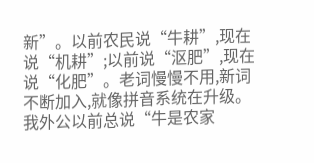新”。以前农民说“牛耕”,现在说“机耕”;以前说“沤肥”,现在说“化肥”。老词慢慢不用,新词不断加入,就像拼音系统在升级。我外公以前总说“牛是农家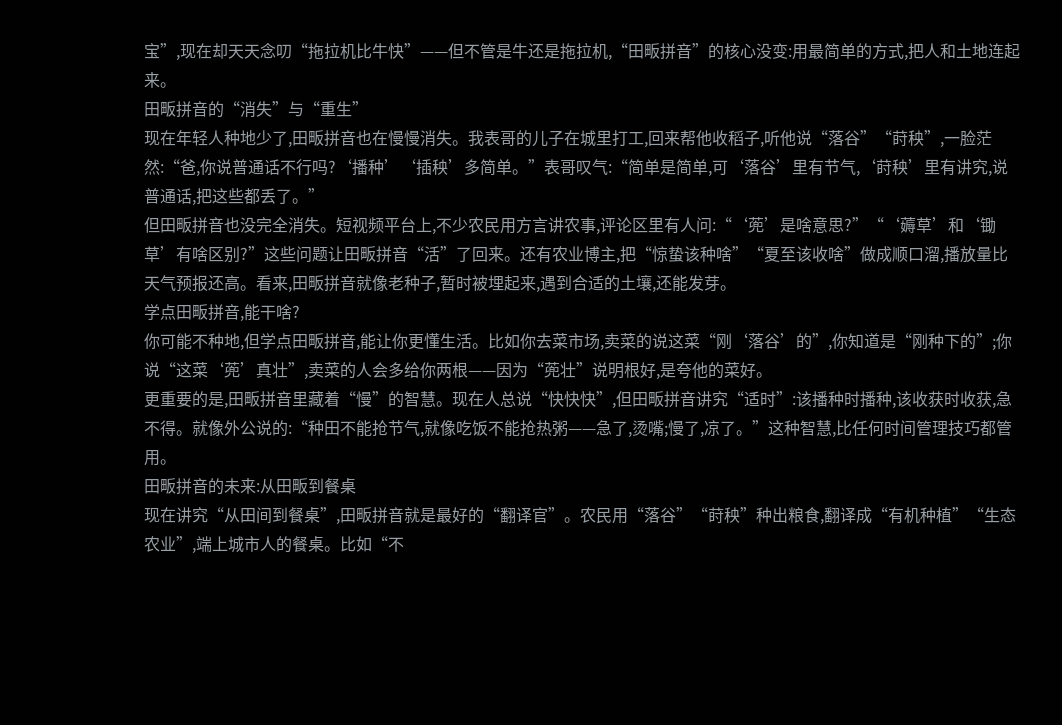宝”,现在却天天念叨“拖拉机比牛快”——但不管是牛还是拖拉机,“田畈拼音”的核心没变:用最简单的方式,把人和土地连起来。
田畈拼音的“消失”与“重生”
现在年轻人种地少了,田畈拼音也在慢慢消失。我表哥的儿子在城里打工,回来帮他收稻子,听他说“落谷”“莳秧”,一脸茫然:“爸,你说普通话不行吗?‘播种’‘插秧’多简单。”表哥叹气:“简单是简单,可‘落谷’里有节气,‘莳秧’里有讲究,说普通话,把这些都丢了。”
但田畈拼音也没完全消失。短视频平台上,不少农民用方言讲农事,评论区里有人问:“‘蔸’是啥意思?”“‘薅草’和‘锄草’有啥区别?”这些问题让田畈拼音“活”了回来。还有农业博主,把“惊蛰该种啥”“夏至该收啥”做成顺口溜,播放量比天气预报还高。看来,田畈拼音就像老种子,暂时被埋起来,遇到合适的土壤,还能发芽。
学点田畈拼音,能干啥?
你可能不种地,但学点田畈拼音,能让你更懂生活。比如你去菜市场,卖菜的说这菜“刚‘落谷’的”,你知道是“刚种下的”;你说“这菜‘蔸’真壮”,卖菜的人会多给你两根——因为“蔸壮”说明根好,是夸他的菜好。
更重要的是,田畈拼音里藏着“慢”的智慧。现在人总说“快快快”,但田畈拼音讲究“适时”:该播种时播种,该收获时收获,急不得。就像外公说的:“种田不能抢节气,就像吃饭不能抢热粥——急了,烫嘴;慢了,凉了。”这种智慧,比任何时间管理技巧都管用。
田畈拼音的未来:从田畈到餐桌
现在讲究“从田间到餐桌”,田畈拼音就是最好的“翻译官”。农民用“落谷”“莳秧”种出粮食,翻译成“有机种植”“生态农业”,端上城市人的餐桌。比如“不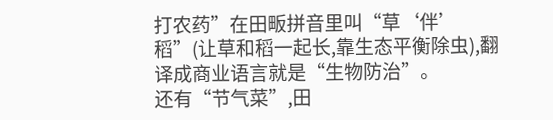打农药”在田畈拼音里叫“草‘伴’稻”(让草和稻一起长,靠生态平衡除虫),翻译成商业语言就是“生物防治”。
还有“节气菜”,田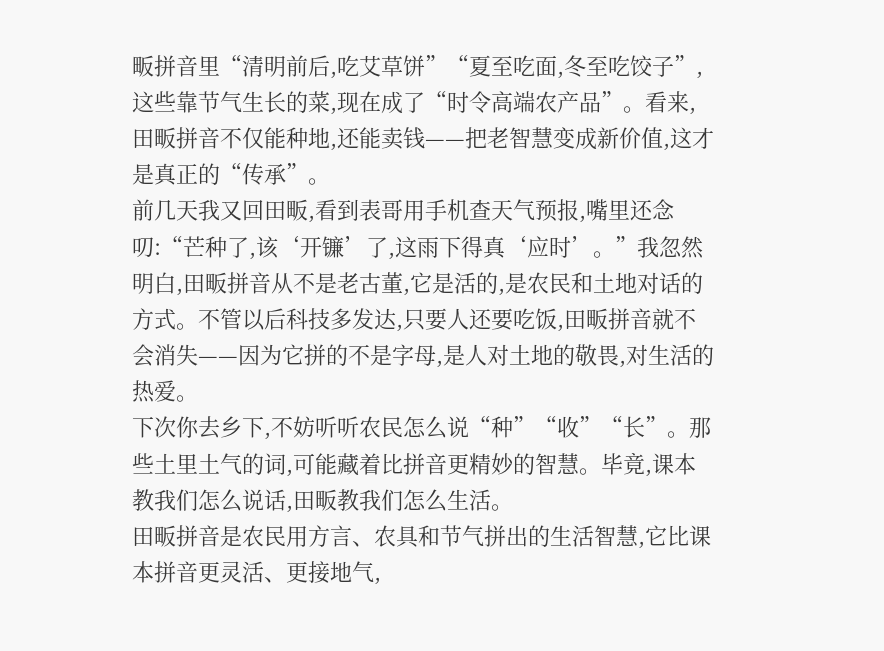畈拼音里“清明前后,吃艾草饼”“夏至吃面,冬至吃饺子”,这些靠节气生长的菜,现在成了“时令高端农产品”。看来,田畈拼音不仅能种地,还能卖钱——把老智慧变成新价值,这才是真正的“传承”。
前几天我又回田畈,看到表哥用手机查天气预报,嘴里还念叨:“芒种了,该‘开镰’了,这雨下得真‘应时’。”我忽然明白,田畈拼音从不是老古董,它是活的,是农民和土地对话的方式。不管以后科技多发达,只要人还要吃饭,田畈拼音就不会消失——因为它拼的不是字母,是人对土地的敬畏,对生活的热爱。
下次你去乡下,不妨听听农民怎么说“种”“收”“长”。那些土里土气的词,可能藏着比拼音更精妙的智慧。毕竟,课本教我们怎么说话,田畈教我们怎么生活。
田畈拼音是农民用方言、农具和节气拼出的生活智慧,它比课本拼音更灵活、更接地气,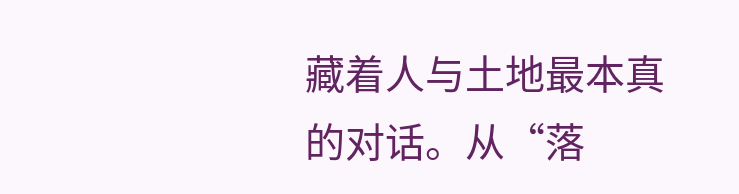藏着人与土地最本真的对话。从“落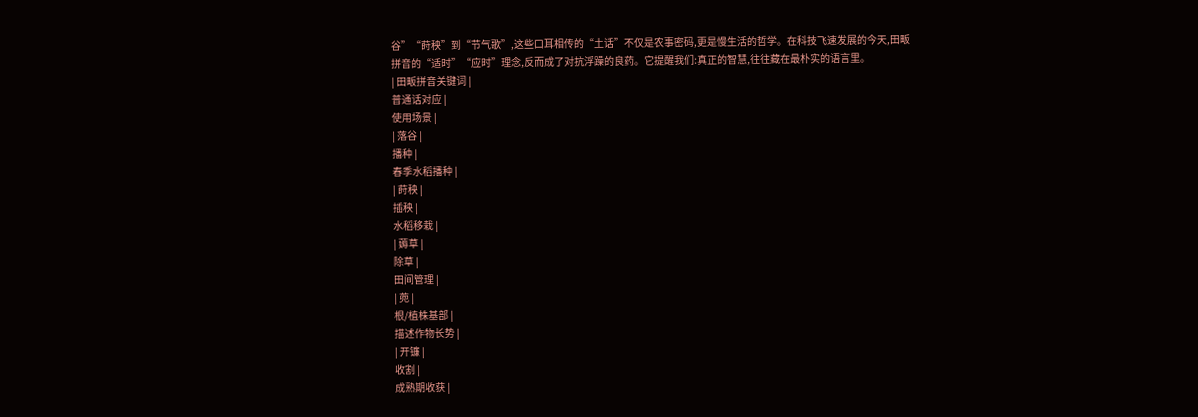谷”“莳秧”到“节气歌”,这些口耳相传的“土话”不仅是农事密码,更是慢生活的哲学。在科技飞速发展的今天,田畈拼音的“适时”“应时”理念,反而成了对抗浮躁的良药。它提醒我们:真正的智慧,往往藏在最朴实的语言里。
| 田畈拼音关键词 |
普通话对应 |
使用场景 |
| 落谷 |
播种 |
春季水稻播种 |
| 莳秧 |
插秧 |
水稻移栽 |
| 薅草 |
除草 |
田间管理 |
| 蔸 |
根/植株基部 |
描述作物长势 |
| 开镰 |
收割 |
成熟期收获 |